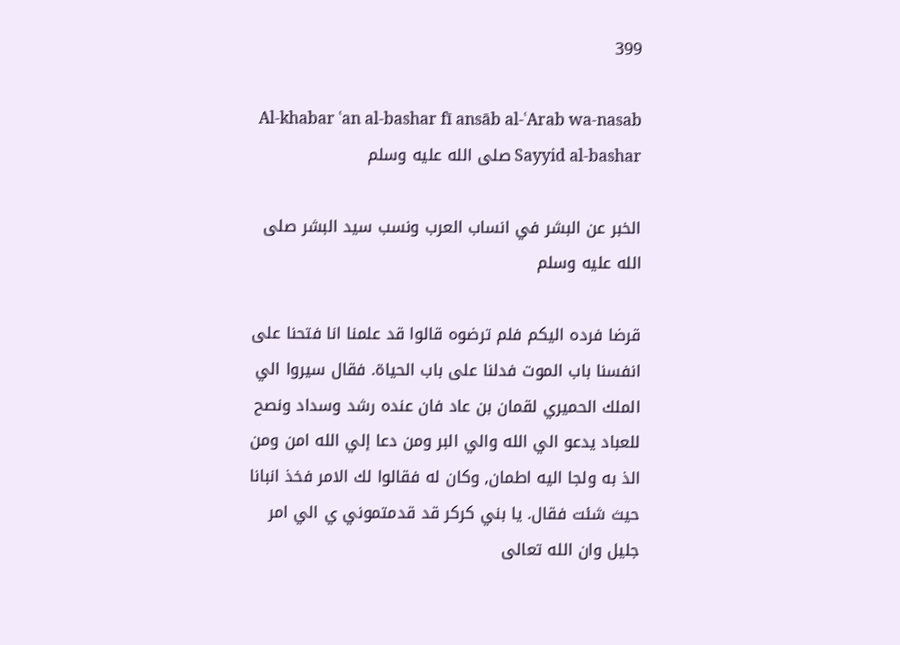399

Al-khabar ʿan al-bashar fī ansāb al-ʿArab wa-nasab Sayyid al-bashar صلى الله عليه وسلم

الخبر عن البشر في انساب العرب ونسب سيد البشر صلى الله عليه وسلم

قرضا فرده اليكم فلم ترضوه قالوا قد علمنا انا فتحنا على انفسنا باب الموت فدلنا على باب الحياة. فقال سيروا الي الملك الحميري لقمان بن عاد فان عنده رشد وسداد ونصح للعباد يدعو الي الله والي البر ومن دعا إلي الله امن ومن الذ به ولجا اليه اطمان, وكان له فقالوا لك الامر فخذ انبانا حيث شئت فقال. يا بني كركر قد قدمتموني ي الي امر جليل وان الله تعالى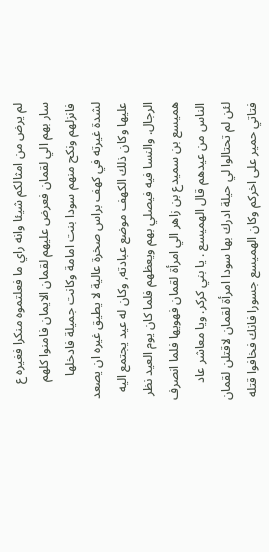لم يرض من امثالكم شيئا وانه راي ما فعلتموه منكرا فغيره ع سار بهم الي لقمان فعرض عليهم لقمان الايمان فامنوا كلهم فانزلهم ونكح منهم سودا بنت امامة وكانت جميلة فادخلها لشدة غيرته في كهف براس صخرة عالية لا يطيق غيره ان يصعد عليها وكان ذلك الكهف موضع عبادته, وكان له عيد يجتمع اليه الرجال. والنسا فيه فيصلي بهم ويعظهم فلما كان يوم العيد نظر هميسع بن سميدع بن زاهر الي امرأة لقمان فهويها فلما انصرف الناس من عيدهم قال الهميسع . يا بني كركر. ويا معاشر عاد لئن لم تحتالوا لي حيلة ادرك بها سودا امرأة لقمان لاقتلن لقمان فتاتي حمير على اخركم وكان الهميسع جسورا فانك فخافوا قتله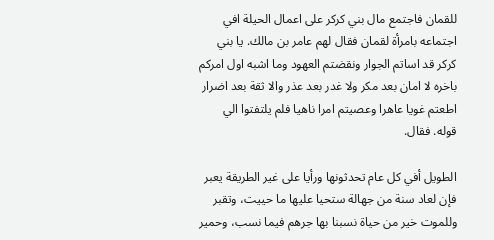للقمان فاجتمع مال بني كركر على اعمال الحيلة افي اجتماعه بامرأة لقمان فقال لهم عامر بن مالك. يا بني كركر قد اساتم الجوار ونقضتم العهود وما اشبه اول امركم باخره لا امان بعد مكر ولا غدر بعد عذر والا ثقة بعد اضرار اطعتم غويا عاهرا وعصيتم امرا ناهيا فلم يلتفتوا الي قوله. فقال.

الطويل أفي كل عام تحدثونها ورأيا على غير الطريقة يعبر فإن لعاد سنة من جهالة ستحيا عليها ما حييت، وتقبر وللموت خير من حياة نسبنا بها جرهم فيما نسب، وحمير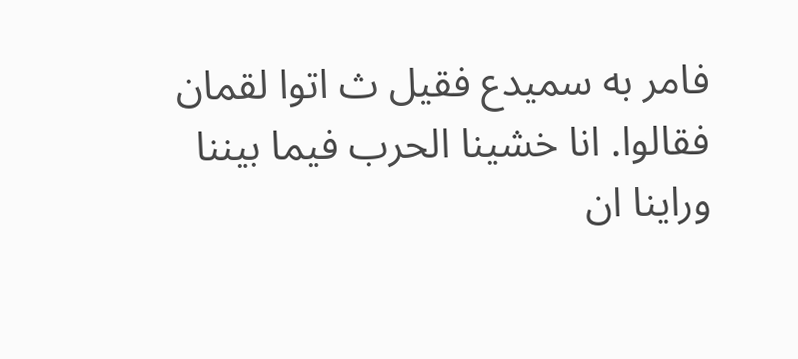فامر به سميدع فقيل ث اتوا لقمان فقالوا. انا خشينا الحرب فيما بيننا وراينا ان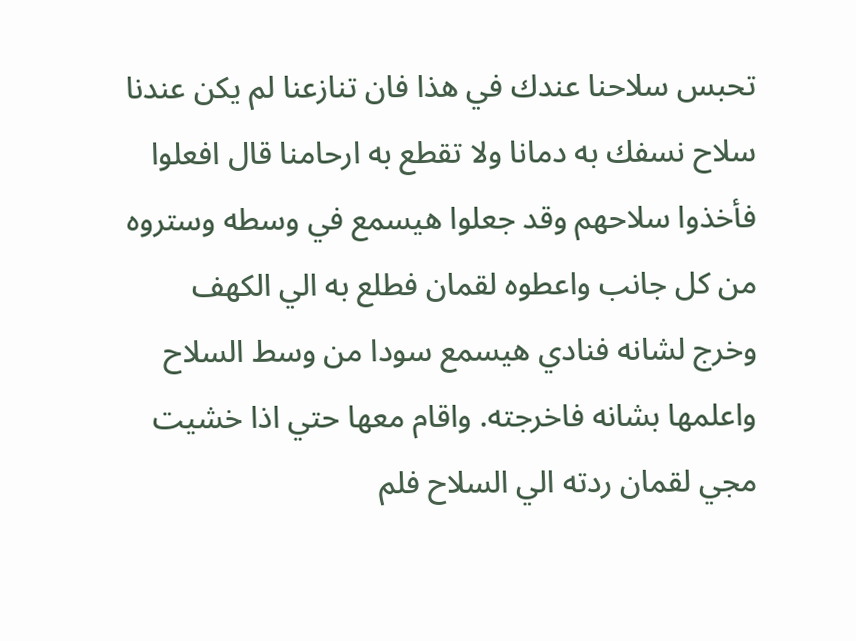تحبس سلاحنا عندك في هذا فان تنازعنا لم يكن عندنا سلاح نسفك به دمانا ولا تقطع به ارحامنا قال افعلوا فأخذوا سلاحهم وقد جعلوا هيسمع في وسطه وستروه من كل جانب واعطوه لقمان فطلع به الي الكهف وخرج لشانه فنادي هيسمع سودا من وسط السلاح واعلمها بشانه فاخرجته. واقام معها حتي اذا خشيت مجي لقمان ردته الي السلاح فلم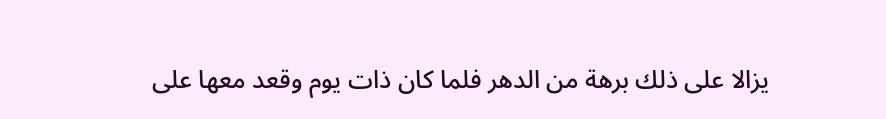يزالا على ذلك برهة من الدهر فلما كان ذات يوم وقعد معها على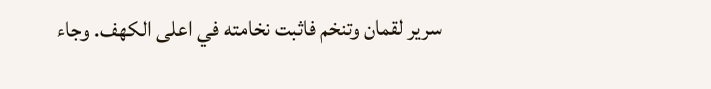سرير لقمان وتنخم فاثبت نخامته في اعلى الكهف. وجاء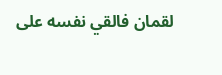لقمان فالقي نفسه على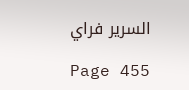السرير فراي

Page 455